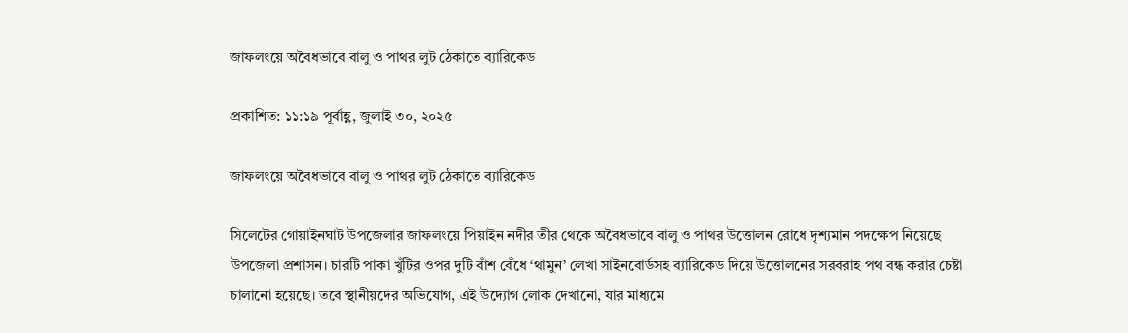জাফলংয়ে অবৈধভাবে বালু ও পাথর লুট ঠেকাতে ব্যারিকেড

প্রকাশিত: ১১:১৯ পূর্বাহ্ণ, জুলাই ৩০, ২০২৫

জাফলংয়ে অবৈধভাবে বালু ও পাথর লুট ঠেকাতে ব্যারিকেড

সিলেটের গোয়াইনঘাট উপজেলার জাফলংয়ে পিয়াইন নদীর তীর থেকে অবৈধভাবে বালু ও পাথর উত্তোলন রোধে দৃশ্যমান পদক্ষেপ নিয়েছে উপজেলা প্রশাসন। চারটি পাকা খুঁটির ওপর দুটি বাঁশ বেঁধে ‘থামুন’ লেখা সাইনবোর্ডসহ ব্যারিকেড দিয়ে উত্তোলনের সরবরাহ পথ বন্ধ করার চেষ্টা চালানো হয়েছে। তবে স্থানীয়দের অভিযোগ, এই উদ্যোগ লোক দেখানো, যার মাধ্যমে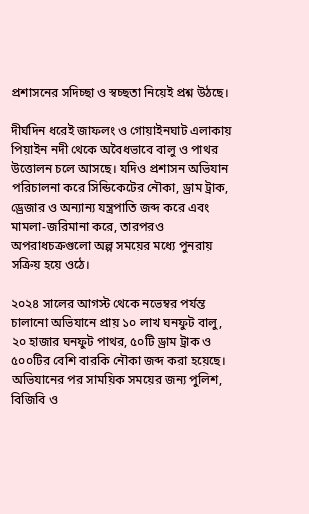প্রশাসনের সদিচ্ছা ও স্বচ্ছতা নিয়েই প্রশ্ন উঠছে।

দীর্ঘদিন ধরেই জাফলং ও গোয়াইনঘাট এলাকায় পিয়াইন নদী থেকে অবৈধভাবে বালু ও পাথর উত্তোলন চলে আসছে। যদিও প্রশাসন অভিযান পরিচালনা করে সিন্ডিকেটের নৌকা, ড্রাম ট্রাক, ড্রেজার ও অন্যান্য যন্ত্রপাতি জব্দ করে এবং মামলা-জরিমানা করে, তারপরও অপরাধচক্রগুলো অল্প সময়ের মধ্যে পুনরায় সক্রিয় হয়ে ওঠে।

২০২৪ সালের আগস্ট থেকে নভেম্বর পর্যন্ত চালানো অভিযানে প্রায় ১০ লাখ ঘনফুট বালু, ২০ হাজার ঘনফুট পাথর, ৫০টি ড্রাম ট্রাক ও ৫০০টির বেশি বারকি নৌকা জব্দ করা হয়েছে। অভিযানের পর সাময়িক সময়ের জন্য পুলিশ, বিজিবি ও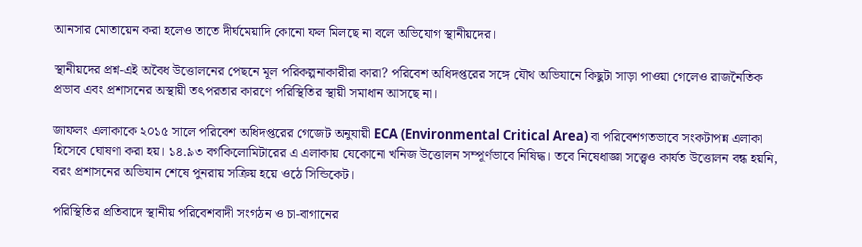আনসার মোতায়েন করা হলেও তাতে দীর্ঘমেয়াদি কোনো ফল মিলছে না বলে অভিযোগ স্থানীয়দের।

স্থানীয়দের প্রশ্ন-এই অবৈধ উত্তোলনের পেছনে মূল পরিকল্পনাকারীরা কারা? পরিবেশ অধিদপ্তরের সঙ্গে যৌথ অভিযানে কিছুটা সাড়া পাওয়া গেলেও রাজনৈতিক প্রভাব এবং প্রশাসনের অস্থায়ী তৎপরতার কারণে পরিস্থিতির স্থায়ী সমাধান আসছে না।

জাফলং এলাকাকে ২০১৫ সালে পরিবেশ অধিদপ্তরের গেজেট অনুযায়ী ECA (Environmental Critical Area) বা পরিবেশগতভাবে সংকটাপন্ন এলাকা হিসেবে ঘোষণা করা হয়। ১৪.৯৩ বর্গকিলোমিটারের এ এলাকায় যেকোনো খনিজ উত্তোলন সম্পূর্ণভাবে নিষিদ্ধ। তবে নিষেধাজ্ঞা সত্ত্বেও কার্যত উত্তোলন বন্ধ হয়নি, বরং প্রশাসনের অভিযান শেষে পুনরায় সক্রিয় হয়ে ওঠে সিন্ডিকেট।

পরিস্থিতির প্রতিবাদে স্থানীয় পরিবেশবাদী সংগঠন ও চা-বাগানের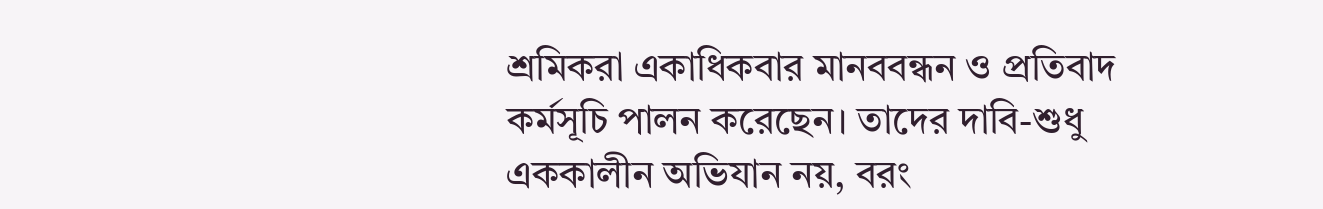শ্রমিকরা একাধিকবার মানববন্ধন ও প্রতিবাদ কর্মসূচি পালন করেছেন। তাদের দাবি-শুধু এককালীন অভিযান নয়, বরং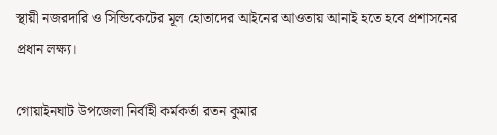স্থায়ী নজরদারি ও সিন্ডিকেটের মূল হোতাদের আইনের আওতায় আনাই হতে হবে প্রশাসনের প্রধান লক্ষ্য।

গোয়াইনঘাট উপজেলা নির্বাহী কর্মকর্তা রতন কুমার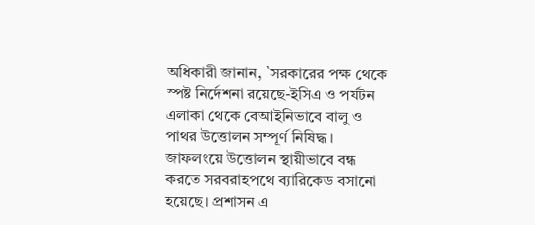অধিকারী জানান, `সরকারের পক্ষ থেকে স্পষ্ট নির্দেশনা রয়েছে-ইসিএ ও পর্যটন এলাকা থেকে বেআইনিভাবে বালু ও পাথর উত্তোলন সম্পূর্ণ নিষিদ্ধ। জাফলংয়ে উত্তোলন স্থায়ীভাবে বন্ধ করতে সরবরাহপথে ব্যারিকেড বসানো হয়েছে। প্রশাসন এ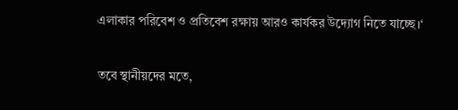এলাকার পরিবেশ ও প্রতিবেশ রক্ষায় আরও কার্যকর উদ্যোগ নিতে যাচ্ছে।‘

তবে স্থানীয়দের মতে,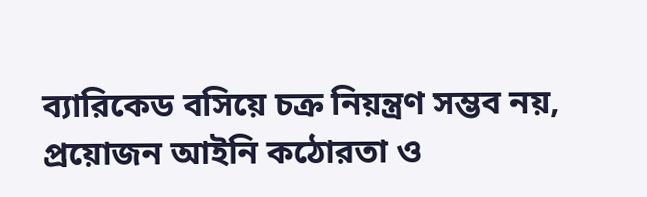ব্যারিকেড বসিয়ে চক্র নিয়ন্ত্রণ সম্ভব নয়, প্রয়োজন আইনি কঠোরতা ও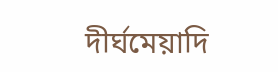দীর্ঘমেয়াদি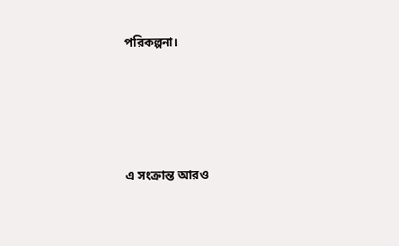পরিকল্পনা।




এ সংক্রান্ত আরও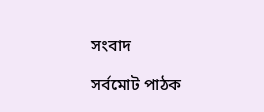সংবাদ

সর্বমোট পাঠক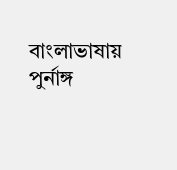বাংলাভাষায় পুর্নাঙ্গ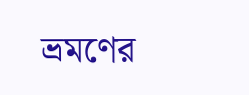ভ্রমণের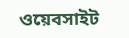ওয়েবসাইট